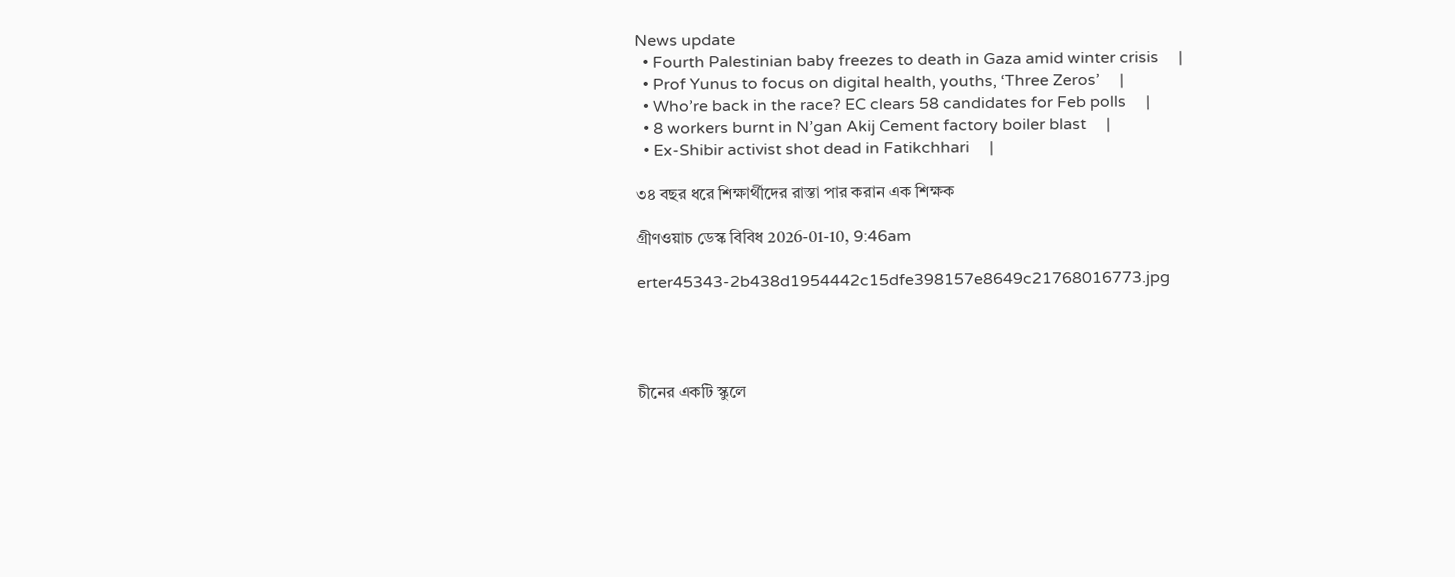News update
  • Fourth Palestinian baby freezes to death in Gaza amid winter crisis     |
  • Prof Yunus to focus on digital health, youths, ‘Three Zeros’     |
  • Who’re back in the race? EC clears 58 candidates for Feb polls     |
  • 8 workers burnt in N’gan Akij Cement factory boiler blast     |
  • Ex-Shibir activist shot dead in Fatikchhari     |

৩৪ বছর ধরে শিক্ষার্থীদের রাস্তা পার করান এক শিক্ষক

গ্রীণওয়াচ ডেস্ক বিবিধ 2026-01-10, 9:46am

erter45343-2b438d1954442c15dfe398157e8649c21768016773.jpg




চীনের একটি স্কুলে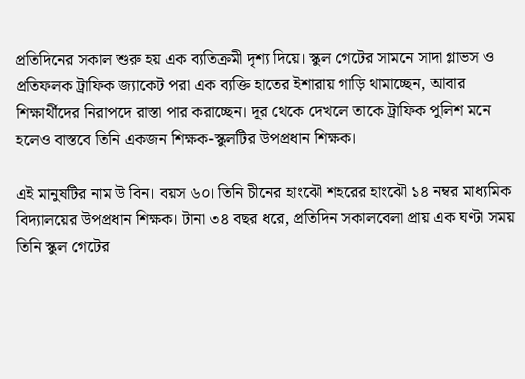প্রতিদিনের সকাল শুরু হয় এক ব্যতিক্রমী দৃশ্য দিয়ে। স্কুল গেটের সামনে সাদা গ্লাভস ও প্রতিফলক ট্রাফিক জ্যাকেট পরা এক ব্যক্তি হাতের ইশারায় গাড়ি থামাচ্ছেন, আবার শিক্ষার্থীদের নিরাপদে রাস্তা পার করাচ্ছেন। দূর থেকে দেখলে তাকে ট্রাফিক পুলিশ মনে হলেও বাস্তবে তিনি একজন শিক্ষক-স্কুলটির উপপ্রধান শিক্ষক।

এই মানুষটির নাম উ বিন। বয়স ৬০। তিনি চীনের হাংঝৌ শহরের হাংঝৌ ১৪ নম্বর মাধ্যমিক বিদ্যালয়ের উপপ্রধান শিক্ষক। টানা ৩৪ বছর ধরে, প্রতিদিন সকালবেলা প্রায় এক ঘণ্টা সময় তিনি স্কুল গেটের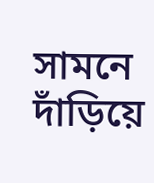সামনে দাঁড়িয়ে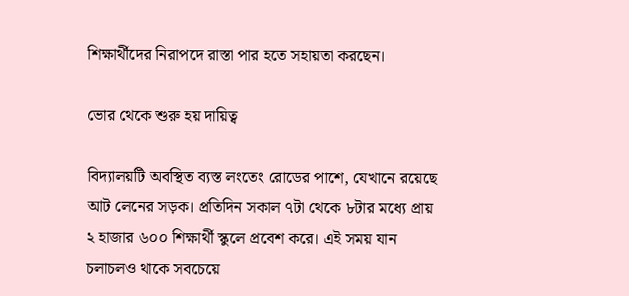শিক্ষার্থীদের নিরাপদে রাস্তা পার হতে সহায়তা করছেন।

ভোর থেকে শুরু হয় দায়িত্ব

বিদ্যালয়টি অবস্থিত ব্যস্ত লংতেং রোডের পাশে, যেখানে রয়েছে আট লেনের সড়ক। প্রতিদিন সকাল ৭টা থেকে ৮টার মধ্যে প্রায় ২ হাজার ৬০০ শিক্ষার্থী স্কুলে প্রবেশ করে। এই সময় যান চলাচলও থাকে সবচেয়ে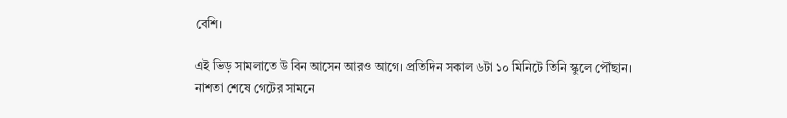বেশি।

এই ভিড় সামলাতে উ বিন আসেন আরও আগে। প্রতিদিন সকাল ৬টা ১০ মিনিটে তিনি স্কুলে পৌঁছান। নাশতা শেষে গেটের সামনে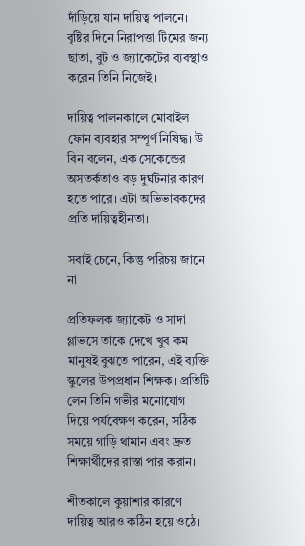দাঁড়িয়ে যান দায়িত্ব পালনে। বৃষ্টির দিনে নিরাপত্তা টিমের জন্য ছাতা, বুট ও জ্যাকেটের ব্যবস্থাও করেন তিনি নিজেই।

দায়িত্ব পালনকালে মোবাইল ফোন ব্যবহার সম্পূর্ণ নিষিদ্ধ। উ বিন বলেন, এক সেকেন্ডের অসতর্কতাও বড় দুর্ঘটনার কারণ হতে পারে। এটা অভিভাবকদের প্রতি দায়িত্বহীনতা।

সবাই চেনে, কিন্তু পরিচয় জানে না

প্রতিফলক জ্যাকেট ও সাদা গ্লাভসে তাকে দেখে খুব কম মানুষই বুঝতে পারেন, এই ব্যক্তি স্কুলের উপপ্রধান শিক্ষক। প্রতিটি লেন তিনি গভীর মনোযোগ দিয়ে পর্যবেক্ষণ করেন, সঠিক সময়ে গাড়ি থামান এবং দ্রুত শিক্ষার্থীদের রাস্তা পার করান।

শীতকালে কুয়াশার কারণে দায়িত্ব আরও কঠিন হয়ে ওঠে।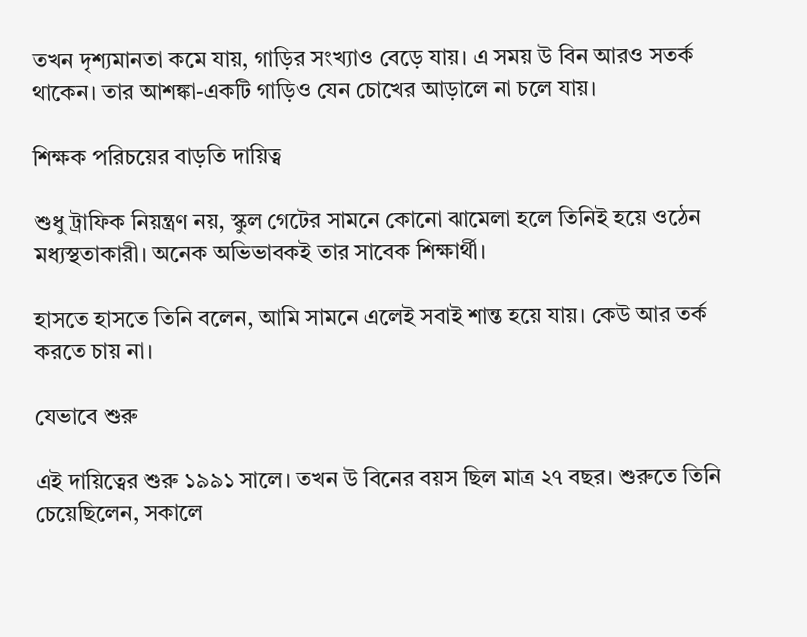তখন দৃশ্যমানতা কমে যায়, গাড়ির সংখ্যাও বেড়ে যায়। এ সময় উ বিন আরও সতর্ক থাকেন। তার আশঙ্কা-একটি গাড়িও যেন চোখের আড়ালে না চলে যায়।

শিক্ষক পরিচয়ের বাড়তি দায়িত্ব

শুধু ট্রাফিক নিয়ন্ত্রণ নয়, স্কুল গেটের সামনে কোনো ঝামেলা হলে তিনিই হয়ে ওঠেন মধ্যস্থতাকারী। অনেক অভিভাবকই তার সাবেক শিক্ষার্থী।

হাসতে হাসতে তিনি বলেন, আমি সামনে এলেই সবাই শান্ত হয়ে যায়। কেউ আর তর্ক করতে চায় না।

যেভাবে শুরু

এই দায়িত্বের শুরু ১৯৯১ সালে। তখন উ বিনের বয়স ছিল মাত্র ২৭ বছর। শুরুতে তিনি চেয়েছিলেন, সকালে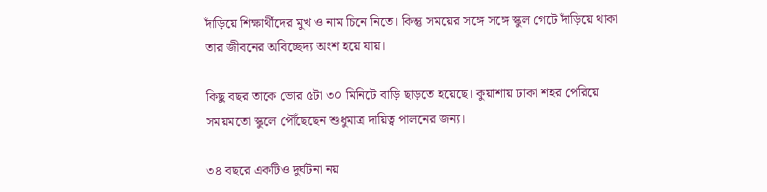দাঁড়িয়ে শিক্ষার্থীদের মুখ ও নাম চিনে নিতে। কিন্তু সময়ের সঙ্গে সঙ্গে স্কুল গেটে দাঁড়িয়ে থাকা তার জীবনের অবিচ্ছেদ্য অংশ হয়ে যায়।

কিছু বছর তাকে ভোর ৫টা ৩০ মিনিটে বাড়ি ছাড়তে হয়েছে। কুয়াশায় ঢাকা শহর পেরিয়ে সময়মতো স্কুলে পৌঁছেছেন শুধুমাত্র দায়িত্ব পালনের জন্য।

৩৪ বছরে একটিও দুর্ঘটনা নয়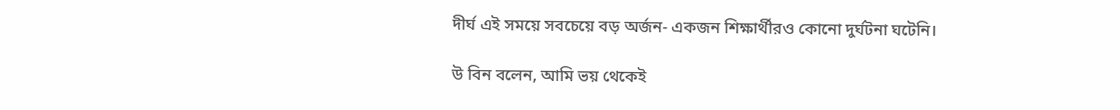দীর্ঘ এই সময়ে সবচেয়ে বড় অর্জন- একজন শিক্ষার্থীরও কোনো দুর্ঘটনা ঘটেনি।

উ বিন বলেন, আমি ভয় থেকেই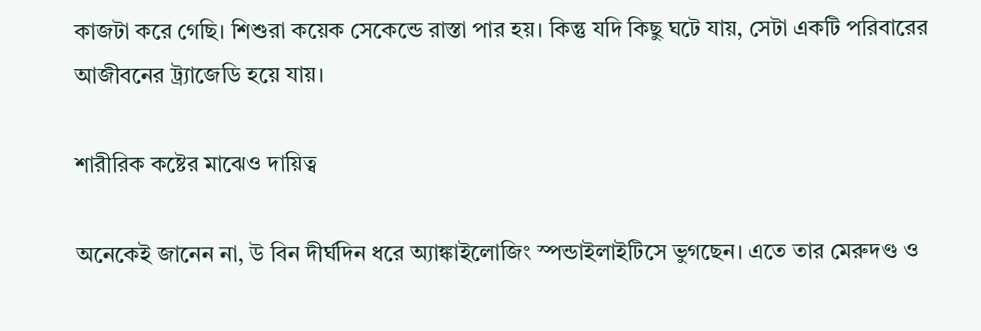কাজটা করে গেছি। শিশুরা কয়েক সেকেন্ডে রাস্তা পার হয়। কিন্তু যদি কিছু ঘটে যায়, সেটা একটি পরিবারের আজীবনের ট্র্যাজেডি হয়ে যায়।

শারীরিক কষ্টের মাঝেও দায়িত্ব

অনেকেই জানেন না, উ বিন দীর্ঘদিন ধরে অ্যাঙ্কাইলোজিং স্পন্ডাইলাইটিসে ভুগছেন। এতে তার মেরুদণ্ড ও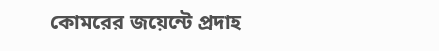কোমরের জয়েন্টে প্রদাহ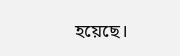হয়েছে।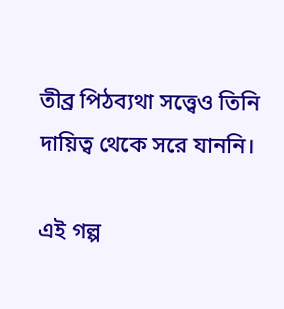তীব্র পিঠব্যথা সত্ত্বেও তিনি দায়িত্ব থেকে সরে যাননি।

এই গল্প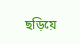ছড়িয়ে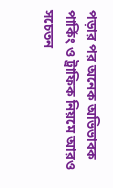পড়ার পর অনেক অভিভাবক পার্কিং ও ট্রাফিক নিয়মে আরও সচেতন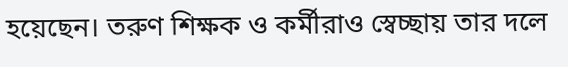হয়েছেন। তরুণ শিক্ষক ও কর্মীরাও স্বেচ্ছায় তার দলে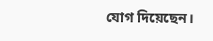যোগ দিয়েছেন।